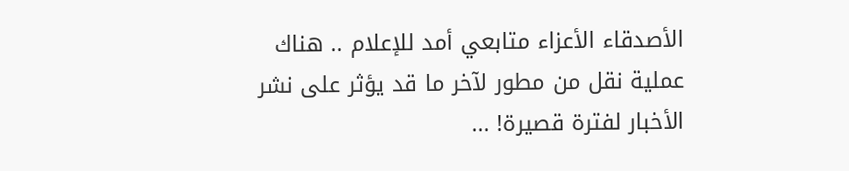الأصدقاء الأعزاء متابعي أمد للإعلام .. هناك عملية نقل من مطور لآخر ما قد يؤثر على نشر الأخبار لفترة قصيرة! ...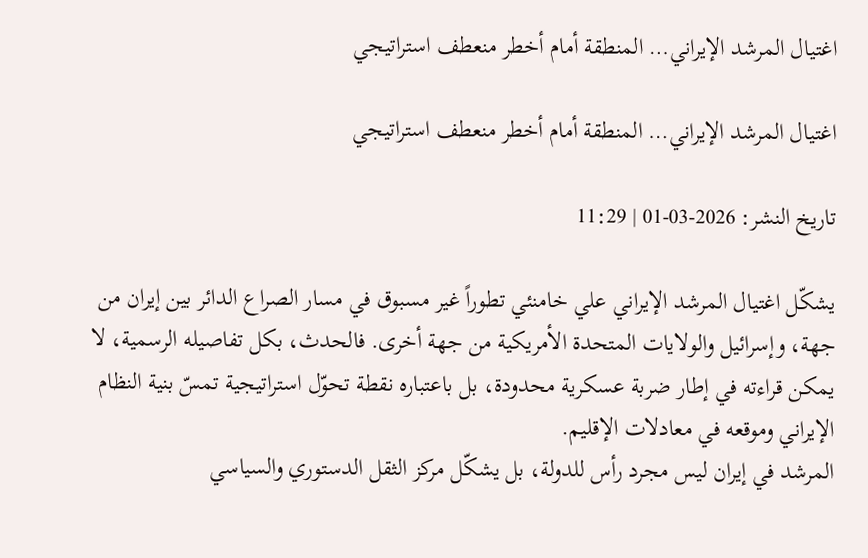اغتيال المرشد الإيراني… المنطقة أمام أخطر منعطف استراتيجي

اغتيال المرشد الإيراني… المنطقة أمام أخطر منعطف استراتيجي

تاريخ النشر: 2026-03-01 | 11:29

يشكّل اغتيال المرشد الإيراني علي خامنئي تطوراً غير مسبوق في مسار الصراع الدائر بين إيران من جهة، وإسرائيل والولايات المتحدة الأمريكية من جهة أخرى. فالحدث، بكل تفاصيله الرسمية، لا يمكن قراءته في إطار ضربة عسكرية محدودة، بل باعتباره نقطة تحوّل استراتيجية تمسّ بنية النظام الإيراني وموقعه في معادلات الإقليم.
المرشد في إيران ليس مجرد رأس للدولة، بل يشكّل مركز الثقل الدستوري والسياسي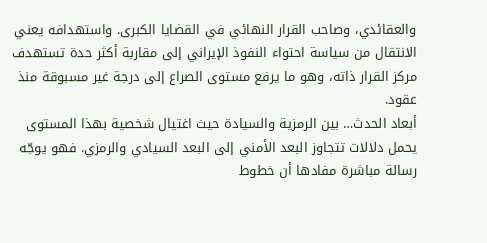والعقائدي، وصاحب القرار النهائي في القضايا الكبرى. واستهدافه يعني الانتقال من سياسة احتواء النفوذ الإيراني إلى مقاربة أكثر حدة تستهدف مركز القرار ذاته، وهو ما يرفع مستوى الصراع إلى درجة غير مسبوقة منذ عقود.
أبعاد الحدث… بين الرمزية والسيادة حيث اغتيال شخصية بهذا المستوى يحمل دلالات تتجاوز البعد الأمني إلى البعد السيادي والرمزي. فهو يوجّه رسالة مباشرة مفادها أن خطوط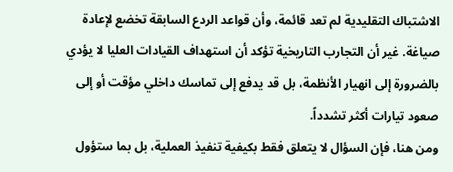الاشتباك التقليدية لم تعد قائمة، وأن قواعد الردع السابقة تخضع لإعادة صياغة. غير أن التجارب التاريخية تؤكد أن استهداف القيادات العليا لا يؤدي بالضرورة إلى انهيار الأنظمة، بل قد يدفع إلى تماسك داخلي مؤقت أو إلى صعود تيارات أكثر تشدداً.
ومن هنا، فإن السؤال لا يتعلق فقط بكيفية تنفيذ العملية، بل بما ستؤول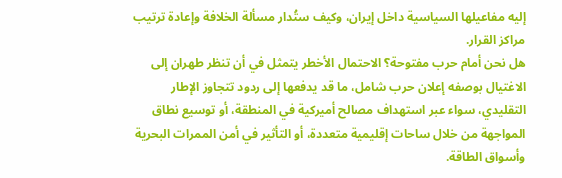إليه مفاعيلها السياسية داخل إيران، وكيف ستُدار مسألة الخلافة وإعادة ترتيب مراكز القرار.
هل نحن أمام حرب مفتوحة؟ الاحتمال الأخطر يتمثل في أن تنظر طهران إلى الاغتيال بوصفه إعلان حرب شامل، ما قد يدفعها إلى ردود تتجاوز الإطار التقليدي، سواء عبر استهداف مصالح أميركية في المنطقة، أو توسيع نطاق المواجهة من خلال ساحات إقليمية متعددة، أو التأثير في أمن الممرات البحرية وأسواق الطاقة.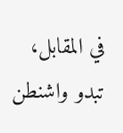في المقابل، تبدو واشنطن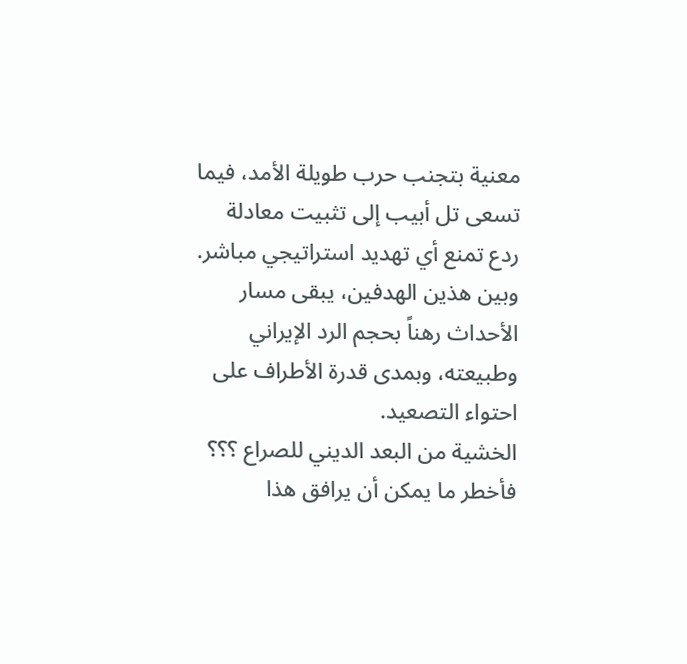معنية بتجنب حرب طويلة الأمد، فيما تسعى تل أبيب إلى تثبيت معادلة ردع تمنع أي تهديد استراتيجي مباشر. وبين هذين الهدفين، يبقى مسار الأحداث رهناً بحجم الرد الإيراني وطبيعته، وبمدى قدرة الأطراف على احتواء التصعيد.
الخشية من البعد الديني للصراع ؟؟؟ فأخطر ما يمكن أن يرافق هذا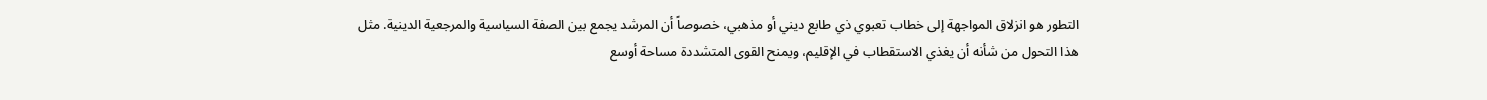التطور هو انزلاق المواجهة إلى خطاب تعبوي ذي طابع ديني أو مذهبي، خصوصاً أن المرشد يجمع بين الصفة السياسية والمرجعية الدينية. مثل هذا التحول من شأنه أن يغذي الاستقطاب في الإقليم، ويمنح القوى المتشددة مساحة أوسع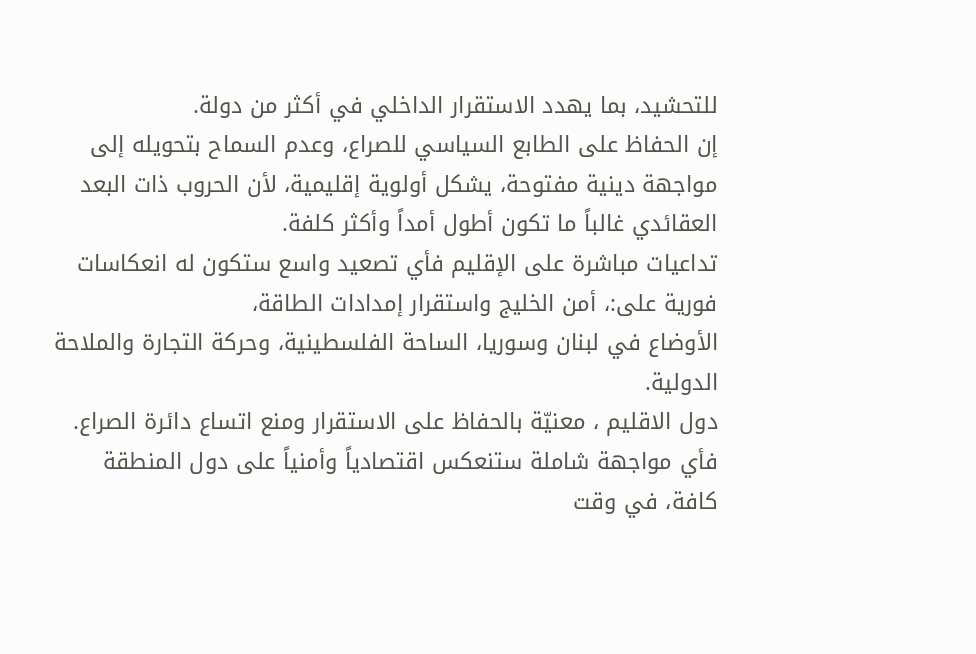للتحشيد، بما يهدد الاستقرار الداخلي في أكثر من دولة.
إن الحفاظ على الطابع السياسي للصراع، وعدم السماح بتحويله إلى مواجهة دينية مفتوحة، يشكل أولوية إقليمية، لأن الحروب ذات البعد العقائدي غالباً ما تكون أطول أمداً وأكثر كلفة.
تداعيات مباشرة على الإقليم فأي تصعيد واسع ستكون له انعكاسات فورية على:، أمن الخليج واستقرار إمدادات الطاقة،
الأوضاع في لبنان وسوريا، الساحة الفلسطينية، وحركة التجارة والملاحة الدولية.
دول الاقليم ، معنيّة بالحفاظ على الاستقرار ومنع اتساع دائرة الصراع. فأي مواجهة شاملة ستنعكس اقتصادياً وأمنياً على دول المنطقة كافة، في وقت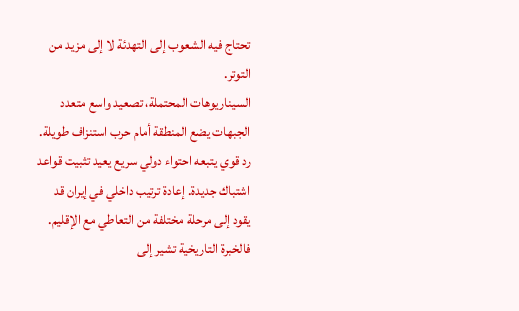تحتاج فيه الشعوب إلى التهدئة لا إلى مزيد من التوتر.
السيناريوهات المحتملة، تصعيد واسع متعدد الجبهات يضع المنطقة أمام حرب استنزاف طويلة. رد قوي يتبعه احتواء دولي سريع يعيد تثبيت قواعد اشتباك جديدة. إعادة ترتيب داخلي في إيران قد يقود إلى مرحلة مختلفة من التعاطي مع الإقليم. فالخبرة التاريخية تشير إلى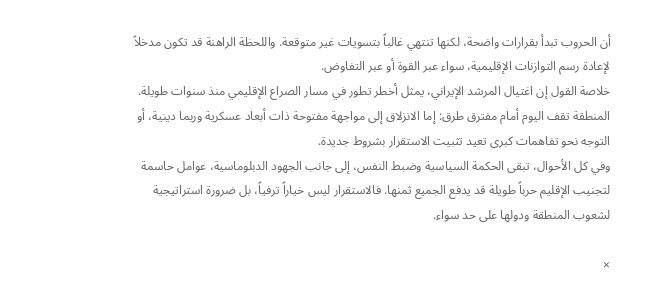أن الحروب تبدأ بقرارات واضحة، لكنها تنتهي غالباً بتسويات غير متوقعة. واللحظة الراهنة قد تكون مدخلاً لإعادة رسم التوازنات الإقليمية، سواء عبر القوة أو عبر التفاوض.
خلاصة القول إن اغتيال المرشد الإيراني، يمثل أخطر تطور في مسار الصراع الإقليمي منذ سنوات طويلة. المنطقة تقف اليوم أمام مفترق طرق: إما الانزلاق إلى مواجهة مفتوحة ذات أبعاد عسكرية وربما دينية، أو التوجه نحو تفاهمات كبرى تعيد تثبيت الاستقرار بشروط جديدة.
وفي كل الأحوال، تبقى الحكمة السياسية وضبط النفس، إلى جانب الجهود الدبلوماسية، عوامل حاسمة لتجنيب الإقليم حرباً طويلة قد يدفع الجميع ثمنها. فالاستقرار ليس خياراً ترفياً، بل ضرورة استراتيجية لشعوب المنطقة ودولها على حد سواء.

×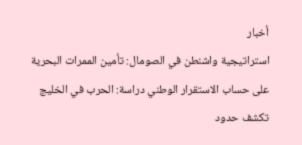أخبار
استراتيجية واشنطن في الصومال: تأمين الممرات البحرية على حساب الاستقرار الوطني دراسة: الحرب في الخليج تكشف حدود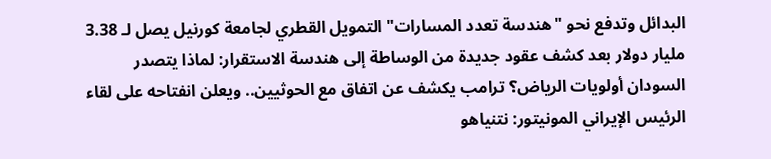البدائل وتدفع نحو "هندسة تعدد المسارات" التمويل القطري لجامعة كورنيل يصل لـ 3.38 مليار دولار بعد كشف عقود جديدة من الوساطة إلى هندسة الاستقرار: لماذا يتصدر السودان أولويات الرياض؟ ترامب يكشف عن اتفاق مع الحوثيين.. ويعلن انفتاحه على لقاء الرئيس الإيراني المونيتور: نتنياهو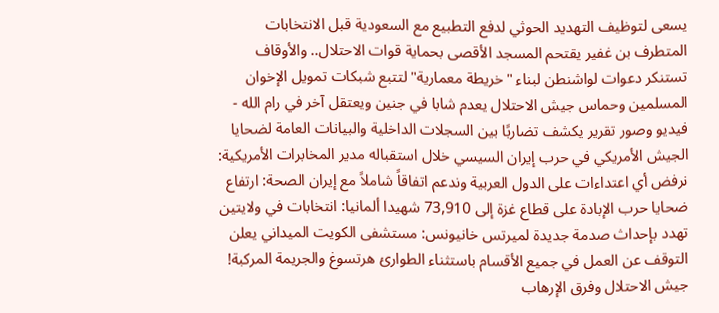يسعى لتوظيف التهديد الحوثي لدفع التطبيع مع السعودية قبل الانتخابات المتطرف بن غفير يقتحم المسجد الأقصى بحماية قوات الاحتلال.. والأوقاف تستنكر دعوات لواشنطن لبناء "خريطة معمارية" لتتبع شبكات تمويل الإخوان المسلمين وحماس جيش الاحتلال يعدم شابا في جنين ويعتقل آخر في رام الله - فيديو وصور تقرير يكشف تضاربًا بين السجلات الداخلية والبيانات العامة لضحايا الجيش الأمريكي في حرب إيران السيسي خلال استقباله مدير المخابرات الأمريكية: نرفض أي اعتداءات على الدول العربية وندعم اتفاقاً شاملاً مع إيران الصحة: ارتفاع ضحايا حرب الإبادة على قطاع غزة إلى 73,910 شهيدا ألمانيا: انتخابات في ولايتين تهدد بإحداث صدمة جديدة لميرتس خانيونس: مستشفى الكويت الميداني يعلن التوقف عن العمل في جميع الأقسام باستثناء الطوارئ هرتسوغ والجريمة المركبة! جيش الاحتلال وفرق الإرهاب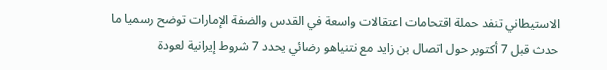الاستيطاني تنفد حملة اقتحامات اعتقالات واسعة في القدس والضفة الإمارات توضح رسميا ما حدث قبل 7 أكتوبر حول اتصال بن زايد مع نتنياهو رضائي يحدد 7 شروط إيرانية لعودة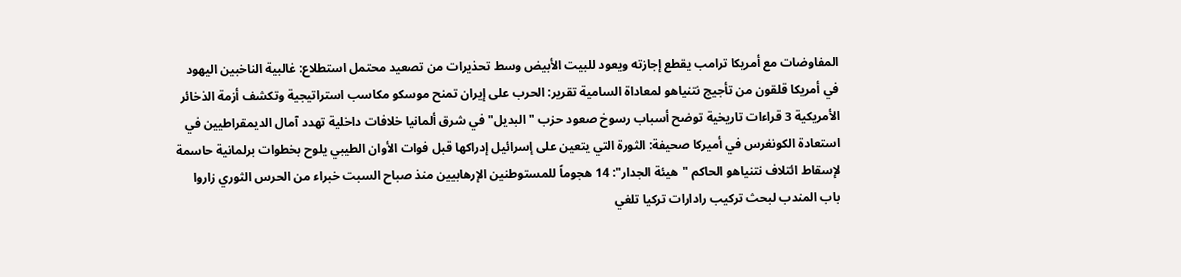المفاوضات مع أمريكا ترامب يقطع إجازته ويعود للبيت الأبيض وسط تحذيرات من تصعيد محتمل استطلاع: غالبية الناخبين اليهود في أمريكا قلقون من تأجيج نتنياهو لمعاداة السامية تقرير: الحرب على إيران تمنح موسكو مكاسب استراتيجية وتكشف أزمة الذخائر الأمريكية 3 قراءات تاريخية توضح أسباب رسوخ صعود حزب "البديل" في شرق ألمانيا خلافات داخلية تهدد آمال الديمقراطيين في استعادة الكونغرس في أميركا صحيفة: الثورة التي يتعين على إسرائيل إدراكها قبل فوات الأوان الطيبي يلوح بخطوات برلمانية حاسمة لإسقاط ائتلاف نتنياهو الحاكم "هيئة الجدار": 14 هجوماً للمستوطنين الإرهابيين منذ صباح السبت خبراء من الحرس الثوري زاروا باب المندب لبحث تركيب رادارات تركيا تلغي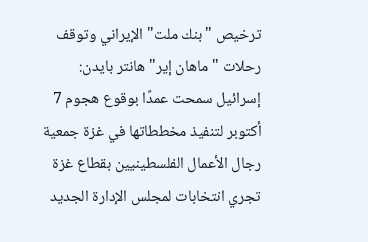ترخيص "بنك ملت" الإيراني وتوقف رحلات "ماهان إير" هانتر بايدن: إسرائيل سمحت عمدًا بوقوع هجوم 7 أكتوبر لتنفيذ مخططاتها في غزة جمعية رجال الأعمال الفلسطينيين بقطاع غزة تجري انتخابات لمجلس الإدارة الجديد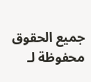جميع الحقوق محفوظة لـ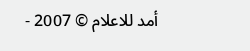أمد للاعلام © 2007 -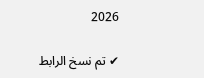2026

✔ تم نسخ الرابط